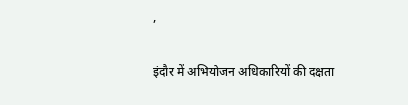,

इंदौर में अभियोजन अधिकारियों की दक्षता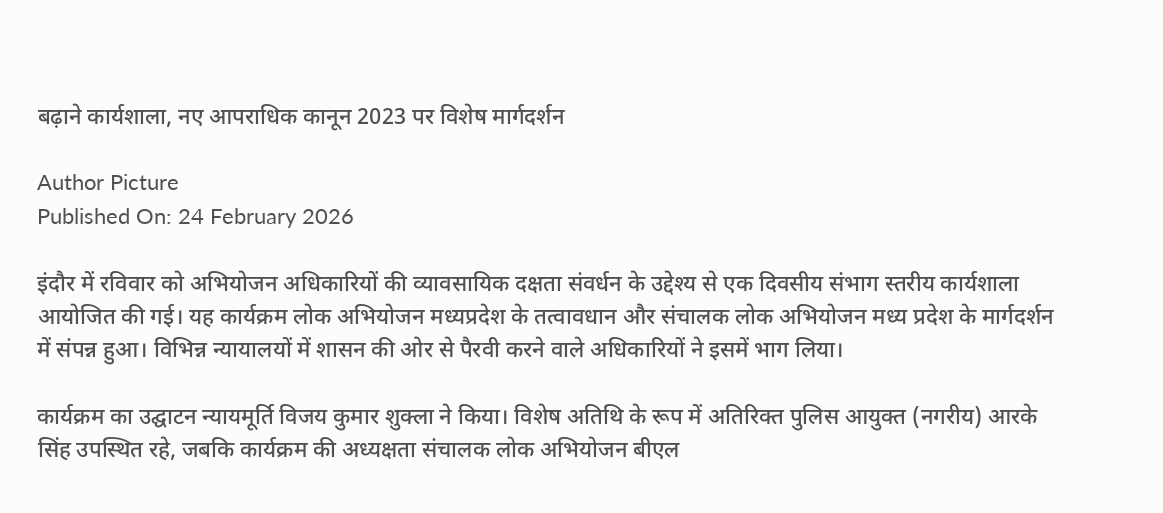बढ़ाने कार्यशाला, नए आपराधिक कानून 2023 पर विशेष मार्गदर्शन

Author Picture
Published On: 24 February 2026

इंदौर में रविवार को अभियोजन अधिकारियों की व्यावसायिक दक्षता संवर्धन के उद्देश्य से एक दिवसीय संभाग स्तरीय कार्यशाला आयोजित की गई। यह कार्यक्रम लोक अभियोजन मध्यप्रदेश के तत्वावधान और संचालक लोक अभियोजन मध्य प्रदेश के मार्गदर्शन में संपन्न हुआ। विभिन्न न्यायालयों में शासन की ओर से पैरवी करने वाले अधिकारियों ने इसमें भाग लिया।

कार्यक्रम का उद्घाटन न्यायमूर्ति विजय कुमार शुक्ला ने किया। विशेष अतिथि के रूप में अतिरिक्त पुलिस आयुक्त (नगरीय) आरके सिंह उपस्थित रहे, जबकि कार्यक्रम की अध्यक्षता संचालक लोक अभियोजन बीएल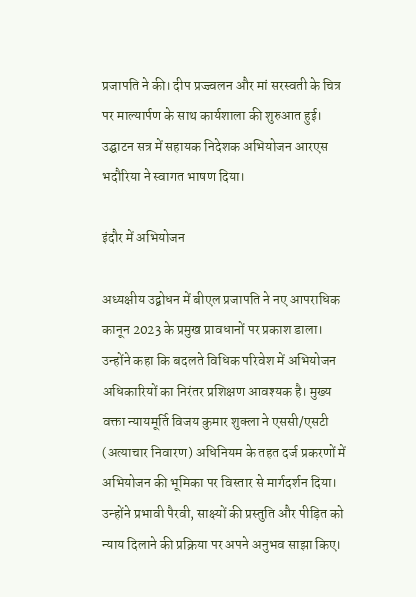प्रजापति ने की। दीप प्रज्ज्वलन और मां सरस्वती के चित्र पर माल्यार्पण के साथ कार्यशाला की शुरुआत हुई। उद्घाटन सत्र में सहायक निदेशक अभियोजन आरएस भदौरिया ने स्वागत भाषण दिया।

इंदौर में अभियोजन

अध्यक्षीय उद्बोधन में बीएल प्रजापति ने नए आपराधिक कानून 2023 के प्रमुख प्रावधानों पर प्रकाश डाला। उन्होंने कहा कि बदलते विधिक परिवेश में अभियोजन अधिकारियों का निरंतर प्रशिक्षण आवश्यक है। मुख्य वक्ता न्यायमूर्ति विजय कुमार शुक्ला ने एससी/एसटी (अत्याचार निवारण) अधिनियम के तहत दर्ज प्रकरणों में अभियोजन की भूमिका पर विस्तार से मार्गदर्शन दिया। उन्होंने प्रभावी पैरवी, साक्ष्यों की प्रस्तुति और पीड़ित को न्याय दिलाने की प्रक्रिया पर अपने अनुभव साझा किए।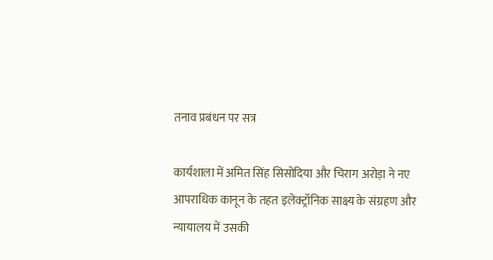तनाव प्रबंधन पर सत्र

कार्यशाला में अमित सिंह सिसोदिया और चिराग अरोड़ा ने नए आपराधिक कानून के तहत इलेक्ट्रॉनिक साक्ष्य के संग्रहण और न्यायालय में उसकी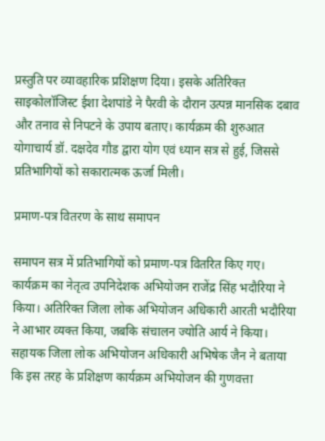प्रस्तुति पर व्यावहारिक प्रशिक्षण दिया। इसके अतिरिक्त साइकोलॉजिस्ट ईशा देशपांडे ने पैरवी के दौरान उत्पन्न मानसिक दबाव और तनाव से निपटने के उपाय बताए। कार्यक्रम की शुरुआत योगाचार्य डॉ. दक्षदेव गौड द्वारा योग एवं ध्यान सत्र से हुई, जिससे प्रतिभागियों को सकारात्मक ऊर्जा मिली।

प्रमाण-पत्र वितरण के साथ समापन

समापन सत्र में प्रतिभागियों को प्रमाण-पत्र वितरित किए गए। कार्यक्रम का नेतृत्व उपनिदेशक अभियोजन राजेंद्र सिंह भदौरिया ने किया। अतिरिक्त जिला लोक अभियोजन अधिकारी आरती भदौरिया ने आभार व्यक्त किया, जबकि संचालन ज्योति आर्य ने किया। सहायक जिला लोक अभियोजन अधिकारी अभिषेक जैन ने बताया कि इस तरह के प्रशिक्षण कार्यक्रम अभियोजन की गुणवत्ता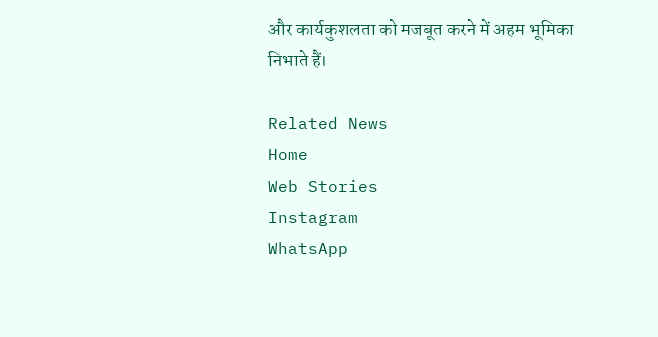और कार्यकुशलता को मजबूत करने में अहम भूमिका निभाते हैं।

Related News
Home
Web Stories
Instagram
WhatsApp